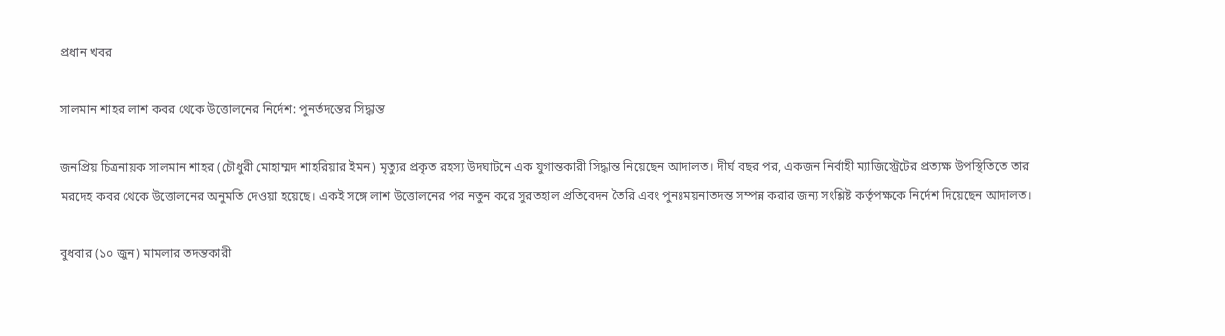প্রধান খবর

সালমান শাহর লাশ কবর থেকে উত্তোলনের নির্দেশ: পুনর্তদন্তের সিদ্ধান্ত

জনপ্রিয় চিত্রনায়ক সালমান শাহর (চৌধুরী মোহাম্মদ শাহরিয়ার ইমন) মৃত্যুর প্রকৃত রহস্য উদঘাটনে এক যুগান্তকারী সিদ্ধান্ত নিয়েছেন আদালত। দীর্ঘ বছর পর, একজন নির্বাহী ম্যাজিস্ট্রেটের প্রত্যক্ষ উপস্থিতিতে তার মরদেহ কবর থেকে উত্তোলনের অনুমতি দেওয়া হয়েছে। একই সঙ্গে লাশ উত্তোলনের পর নতুন করে সুরতহাল প্রতিবেদন তৈরি এবং পুনঃময়নাতদন্ত সম্পন্ন করার জন্য সংশ্লিষ্ট কর্তৃপক্ষকে নির্দেশ দিয়েছেন আদালত।

বুধবার (১০ জুন) মামলার তদন্তকারী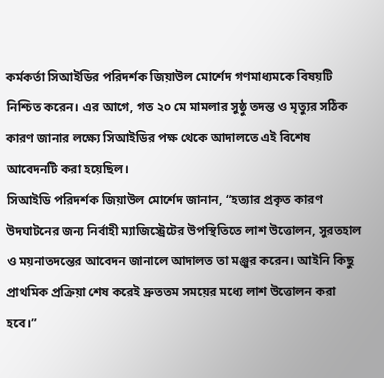কর্মকর্তা সিআইডির পরিদর্শক জিয়াউল মোর্শেদ গণমাধ্যমকে বিষয়টি নিশ্চিত করেন। এর আগে, গত ২০ মে মামলার সুষ্ঠু তদন্ত ও মৃত্যুর সঠিক কারণ জানার লক্ষ্যে সিআইডির পক্ষ থেকে আদালতে এই বিশেষ আবেদনটি করা হয়েছিল।
সিআইডি পরিদর্শক জিয়াউল মোর্শেদ জানান, “হত্যার প্রকৃত কারণ উদঘাটনের জন্য নির্বাহী ম্যাজিস্ট্রেটের উপস্থিতিতে লাশ উত্তোলন, সুরতহাল ও ময়নাতদন্তের আবেদন জানালে আদালত তা মঞ্জুর করেন। আইনি কিছু প্রাথমিক প্রক্রিয়া শেষ করেই দ্রুততম সময়ের মধ্যে লাশ উত্তোলন করা হবে।”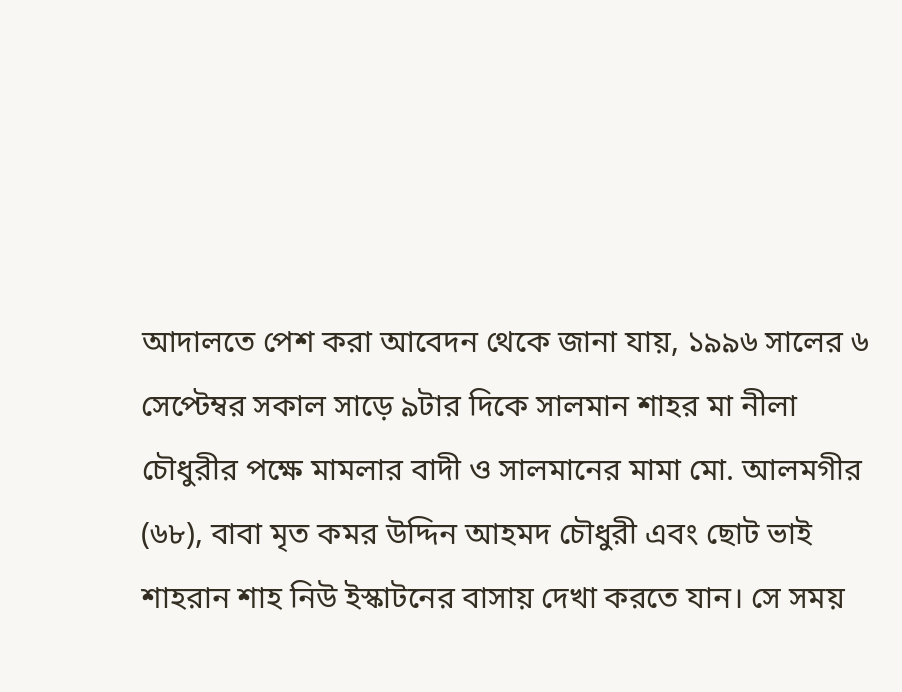আদালতে পেশ করা আবেদন থেকে জানা যায়, ১৯৯৬ সালের ৬ সেপ্টেম্বর সকাল সাড়ে ৯টার দিকে সালমান শাহর মা নীলা চৌধুরীর পক্ষে মামলার বাদী ও সালমানের মামা মো. আলমগীর (৬৮), বাবা মৃত কমর উদ্দিন আহমদ চৌধুরী এবং ছোট ভাই শাহরান শাহ নিউ ইস্কাটনের বাসায় দেখা করতে যান। সে সময়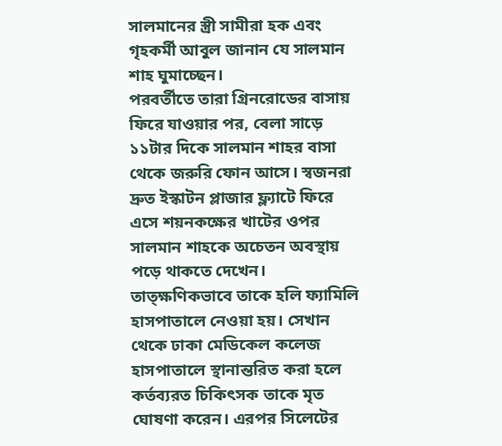সালমানের স্ত্রী সামীরা হক এবং গৃহকর্মী আবুল জানান যে সালমান শাহ ঘুমাচ্ছেন।
পরবর্তীতে তারা গ্রিনরোডের বাসায় ফিরে যাওয়ার পর, বেলা সাড়ে ১১টার দিকে সালমান শাহর বাসা থেকে জরুরি ফোন আসে। স্বজনরা দ্রুত ইস্কাটন প্লাজার ফ্ল্যাটে ফিরে এসে শয়নকক্ষের খাটের ওপর সালমান শাহকে অচেতন অবস্থায় পড়ে থাকতে দেখেন।
তাত্ক্ষণিকভাবে তাকে হলি ফ্যামিলি হাসপাতালে নেওয়া হয়। সেখান থেকে ঢাকা মেডিকেল কলেজ হাসপাতালে স্থানান্তরিত করা হলে কর্তব্যরত চিকিৎসক তাকে মৃত ঘোষণা করেন। এরপর সিলেটের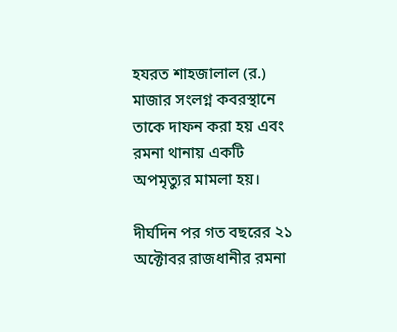হযরত শাহজালাল (র.) মাজার সংলগ্ন কবরস্থানে তাকে দাফন করা হয় এবং রমনা থানায় একটি অপমৃত্যুর মামলা হয়।

দীর্ঘদিন পর গত বছরের ২১ অক্টোবর রাজধানীর রমনা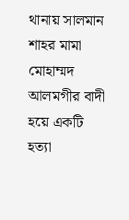থানায় সালমান শাহর মামা মোহাম্মদ আলমগীর বাদী হয়ে একটি হত্যা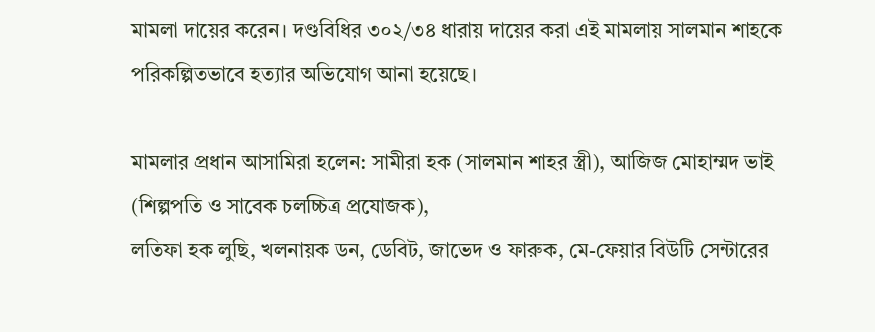মামলা দায়ের করেন। দণ্ডবিধির ৩০২/৩৪ ধারায় দায়ের করা এই মামলায় সালমান শাহকে পরিকল্পিতভাবে হত্যার অভিযোগ আনা হয়েছে।

মামলার প্রধান আসামিরা হলেন: সামীরা হক (সালমান শাহর স্ত্রী), আজিজ মোহাম্মদ ভাই (শিল্পপতি ও সাবেক চলচ্চিত্র প্রযোজক),
লতিফা হক লুছি, খলনায়ক ডন, ডেবিট, জাভেদ ও ফারুক, মে-ফেয়ার বিউটি সেন্টারের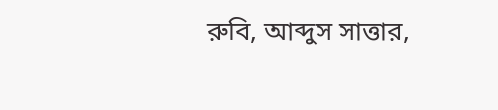রুবি, আব্দুস সাত্তার,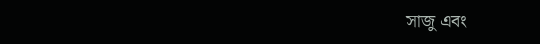সাজু এবং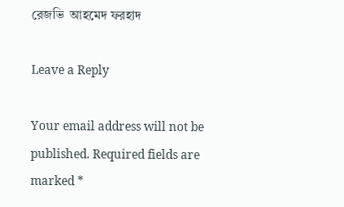রেজভি  আহমেদ ফরহাদ

Leave a Reply

Your email address will not be published. Required fields are marked *